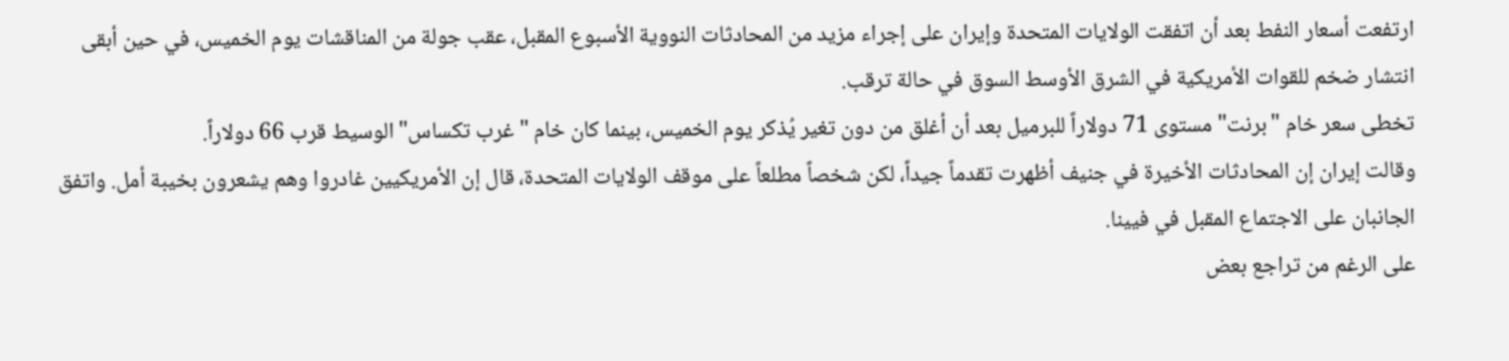ارتفعت أسعار النفط بعد أن اتفقت الولايات المتحدة وإيران على إجراء مزيد من المحادثات النووية الأسبوع المقبل، عقب جولة من المناقشات يوم الخميس، في حين أبقى انتشار ضخم للقوات الأمريكية في الشرق الأوسط السوق في حالة ترقب.
تخطى سعر خام "برنت" مستوى 71 دولاراً للبرميل بعد أن أغلق من دون تغير يُذكر يوم الخميس، بينما كان خام "غرب تكساس" الوسيط قرب 66 دولاراً.
وقالت إيران إن المحادثات الأخيرة في جنيف أظهرت تقدماً جيداً، لكن شخصاً مطلعاً على موقف الولايات المتحدة، قال إن الأمريكيين غادروا وهم يشعرون بخيبة أمل. واتفق الجانبان على الاجتماع المقبل في فيينا.
على الرغم من تراجع بعض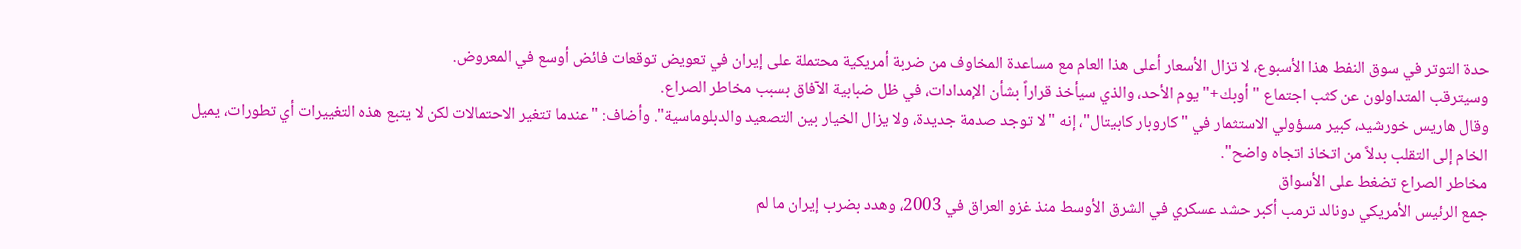حدة التوتر في سوق النفط هذا الأسبوع، لا تزال الأسعار أعلى هذا العام مع مساعدة المخاوف من ضربة أمريكية محتملة على إيران في تعويض توقعات فائض أوسع في المعروض.
وسيترقب المتداولون عن كثب اجتماع "أوبك+" يوم الأحد، والذي سيأخذ قراراً بشأن الإمدادات، في ظل ضبابية الآفاق بسبب مخاطر الصراع.
وقال هاريس خورشيد، كبير مسؤولي الاستثمار في "كاروبار كابيتال"، إنه "لا توجد صدمة جديدة، ولا يزال الخيار بين التصعيد والدبلوماسية". وأضاف: "عندما تتغير الاحتمالات لكن لا يتبع هذه التغييرات أي تطورات، يميل الخام إلى التقلب بدلاً من اتخاذ اتجاه واضح".
مخاطر الصراع تضغط على الأسواق
جمع الرئيس الأمريكي دونالد ترمب أكبر حشد عسكري في الشرق الأوسط منذ غزو العراق في 2003، وهدد بضرب إيران ما لم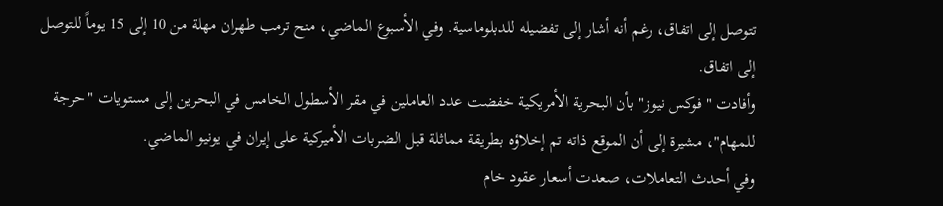تتوصل إلى اتفاق، رغم أنه أشار إلى تفضيله للدبلوماسية. وفي الأسبوع الماضي، منح ترمب طهران مهلة من 10 إلى 15 يوماً للتوصل إلى اتفاق.
وأفادت "فوكس نيوز" بأن البحرية الأمريكية خفضت عدد العاملين في مقر الأسطول الخامس في البحرين إلى مستويات "حرجة للمهام"، مشيرة إلى أن الموقع ذاته تم إخلاؤه بطريقة مماثلة قبل الضربات الأميركية على إيران في يونيو الماضي.
وفي أحدث التعاملات، صعدت أسعار عقود خام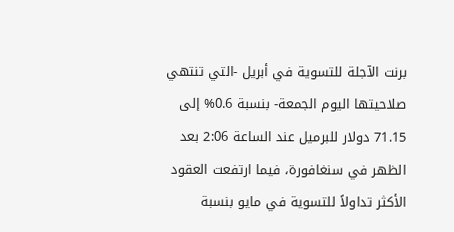برنت الآجلة للتسوية في أبريل -التي تنتهي صلاحيتها اليوم الجمعة- بنسبة 0.6% إلى 71.15 دولار للبرميل عند الساعة 2:06 بعد الظهر في سنغافورة، فيما ارتفعت العقود الأكثر تداولاً للتسوية في مايو بنسبة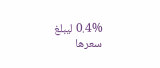0.4% ليبلغ سعرها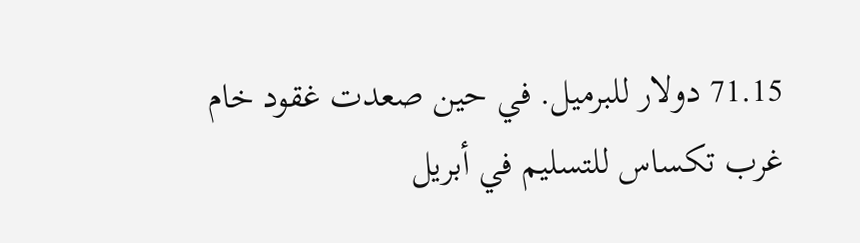71.15 دولار للبرميل. في حين صعدت غقود خام غرب تكساس للتسليم في أبريل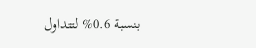بنسبة 0.6% لتتداول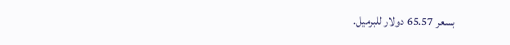بسعر 65.57 دولار للبرميل.